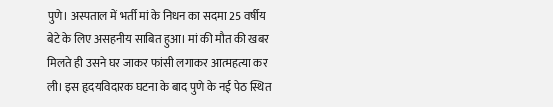पुणे। अस्पताल में भर्ती मां के निधन का सदमा 25 वर्षीय बेटे के लिए असहनीय साबित हुआ। मां की मौत की खबर मिलते ही उसने घर जाकर फांसी लगाकर आत्महत्या कर ली। इस हृदयविदारक घटना के बाद पुणे के नई पेठ स्थित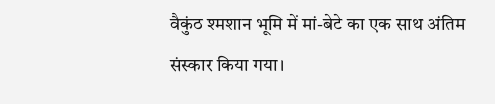वैकुंठ श्मशान भूमि में मां-बेटे का एक साथ अंतिम संस्कार किया गया।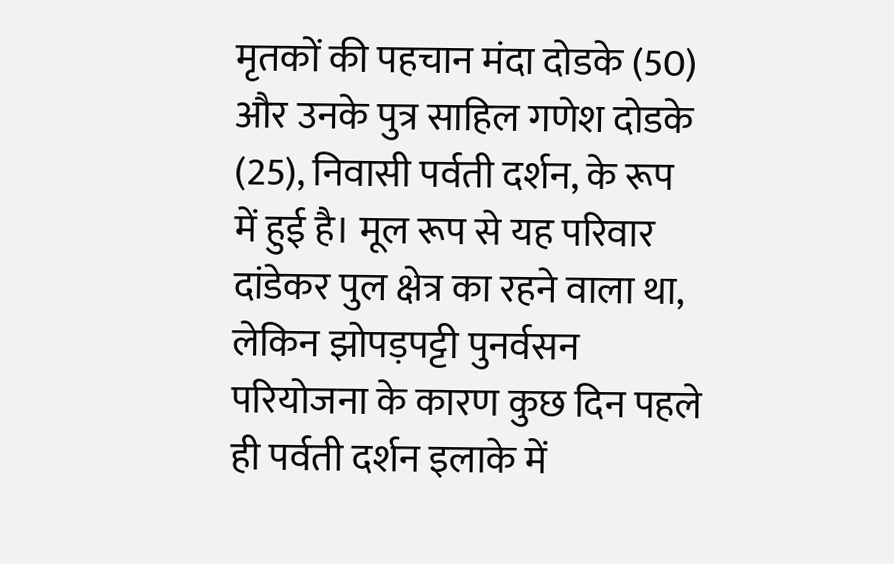मृतकों की पहचान मंदा दोडके (50) और उनके पुत्र साहिल गणेश दोडके (25), निवासी पर्वती दर्शन, के रूप में हुई है। मूल रूप से यह परिवार दांडेकर पुल क्षेत्र का रहने वाला था, लेकिन झोपड़पट्टी पुनर्वसन परियोजना के कारण कुछ दिन पहले ही पर्वती दर्शन इलाके में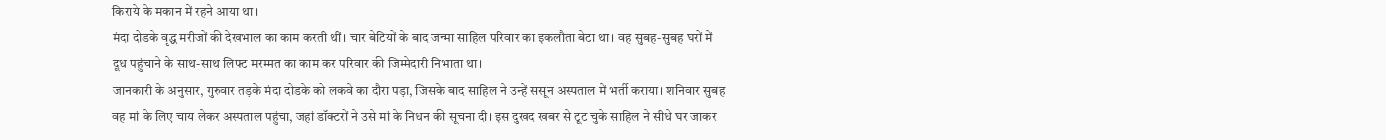किराये के मकान में रहने आया था।
मंदा दोडके वृद्ध मरीजों की देखभाल का काम करती थीं। चार बेटियों के बाद जन्मा साहिल परिवार का इकलौता बेटा था। वह सुबह-सुबह घरों में दूध पहुंचाने के साथ-साथ लिफ्ट मरम्मत का काम कर परिवार की जिम्मेदारी निभाता था।
जानकारी के अनुसार, गुरुवार तड़के मंदा दोडके को लकवे का दौरा पड़ा, जिसके बाद साहिल ने उन्हें ससून अस्पताल में भर्ती कराया। शनिवार सुबह वह मां के लिए चाय लेकर अस्पताल पहुंचा, जहां डॉक्टरों ने उसे मां के निधन की सूचना दी। इस दुखद खबर से टूट चुके साहिल ने सीधे घर जाकर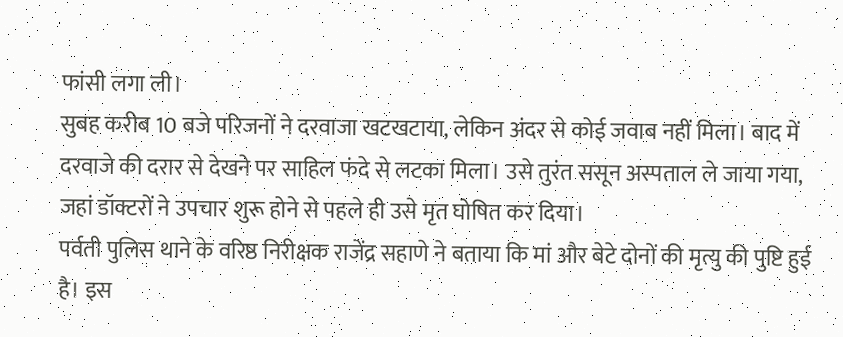फांसी लगा ली।
सुबह करीब 10 बजे परिजनों ने दरवाजा खटखटाया, लेकिन अंदर से कोई जवाब नहीं मिला। बाद में दरवाजे की दरार से देखने पर साहिल फंदे से लटका मिला। उसे तुरंत ससून अस्पताल ले जाया गया, जहां डॉक्टरों ने उपचार शुरू होने से पहले ही उसे मृत घोषित कर दिया।
पर्वती पुलिस थाने के वरिष्ठ निरीक्षक राजेंद्र सहाणे ने बताया कि मां और बेटे दोनों की मृत्यु की पुष्टि हुई है। इस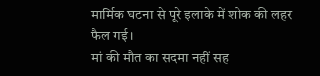मार्मिक घटना से पूरे इलाके में शोक की लहर फैल गई।
मां की मौत का सदमा नहीं सह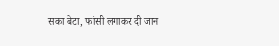सका बेटा, फांसी लगाकर दी जान